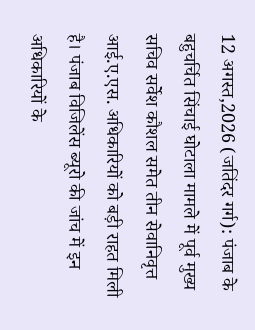12 अगस्त,2026 (जतिंदर गर्ग): पंजाब के बहुचर्चित सिंचाई घोटाला मामले में पूर्व मुख्य सचिव सर्वेश कौशल समेत तीन सेवानिवृत्त आई.ए.एस. अधिकारियों को बड़ी राहत मिली है। पंजाब विजिलेंस ब्यूरो की जांच में इन अधिकारियों के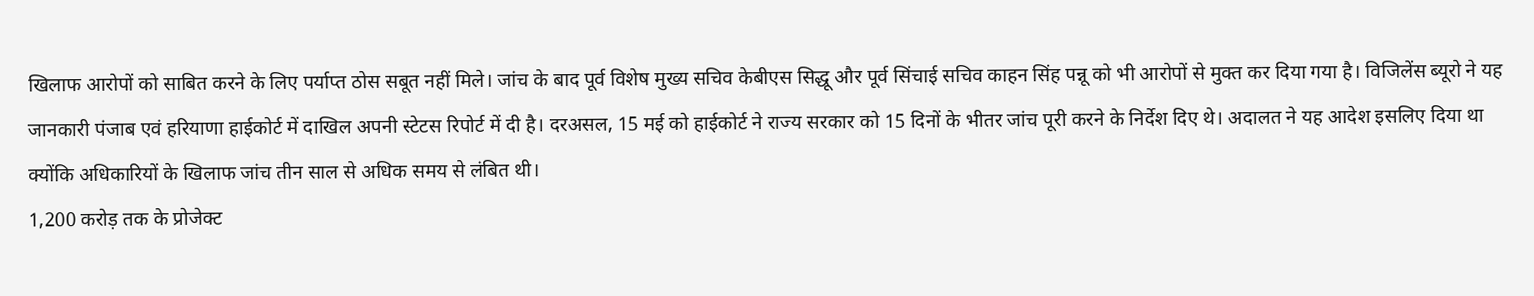खिलाफ आरोपों को साबित करने के लिए पर्याप्त ठोस सबूत नहीं मिले। जांच के बाद पूर्व विशेष मुख्य सचिव केबीएस सिद्धू और पूर्व सिंचाई सचिव काहन सिंह पन्नू को भी आरोपों से मुक्त कर दिया गया है। विजिलेंस ब्यूरो ने यह जानकारी पंजाब एवं हरियाणा हाईकोर्ट में दाखिल अपनी स्टेटस रिपोर्ट में दी है। दरअसल, 15 मई को हाईकोर्ट ने राज्य सरकार को 15 दिनों के भीतर जांच पूरी करने के निर्देश दिए थे। अदालत ने यह आदेश इसलिए दिया था क्योंकि अधिकारियों के खिलाफ जांच तीन साल से अधिक समय से लंबित थी।
1,200 करोड़ तक के प्रोजेक्ट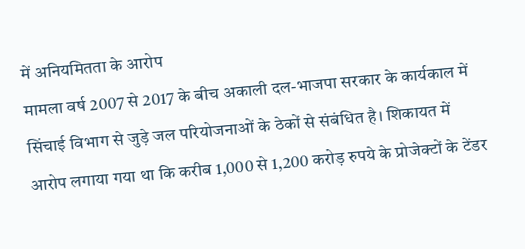में अनियमितता के आरोप
मामला वर्ष 2007 से 2017 के बीच अकाली दल-भाजपा सरकार के कार्यकाल में सिंचाई विभाग से जुड़े जल परियोजनाओं के ठेकों से संबंधित है। शिकायत में आरोप लगाया गया था कि करीब 1,000 से 1,200 करोड़ रुपये के प्रोजेक्टों के टेंडर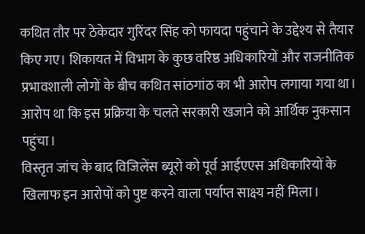कथित तौर पर ठेकेदार गुरिंदर सिंह को फायदा पहुंचाने के उद्देश्य से तैयार किए गए। शिकायत में विभाग के कुछ वरिष्ठ अधिकारियों और राजनीतिक प्रभावशाली लोगों के बीच कथित सांठगांठ का भी आरोप लगाया गया था। आरोप था कि इस प्रक्रिया के चलते सरकारी खजाने को आर्थिक नुकसान पहुंचा।
विस्तृत जांच के बाद विजिलेंस ब्यूरो को पूर्व आईएएस अधिकारियों के खिलाफ इन आरोपों को पुष्ट करने वाला पर्याप्त साक्ष्य नहीं मिला।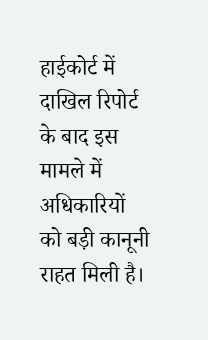हाईकोर्ट में दाखिल रिपोर्ट के बाद इस मामले में अधिकारियों को बड़ी कानूनी राहत मिली है।